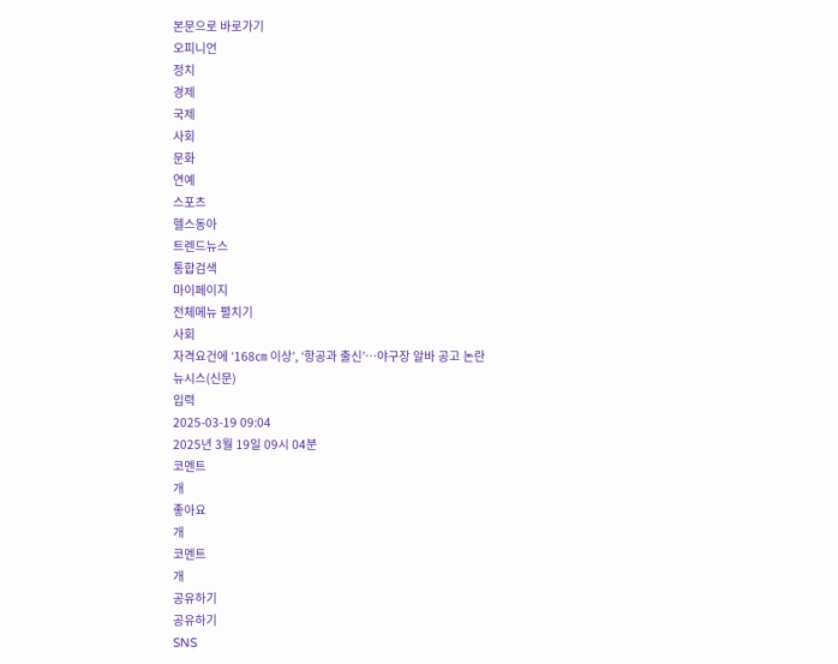본문으로 바로가기
오피니언
정치
경제
국제
사회
문화
연예
스포츠
헬스동아
트렌드뉴스
통합검색
마이페이지
전체메뉴 펼치기
사회
자격요건에 ‘168㎝ 이상’, ‘항공과 출신’…야구장 알바 공고 논란
뉴시스(신문)
입력
2025-03-19 09:04
2025년 3월 19일 09시 04분
코멘트
개
좋아요
개
코멘트
개
공유하기
공유하기
SNS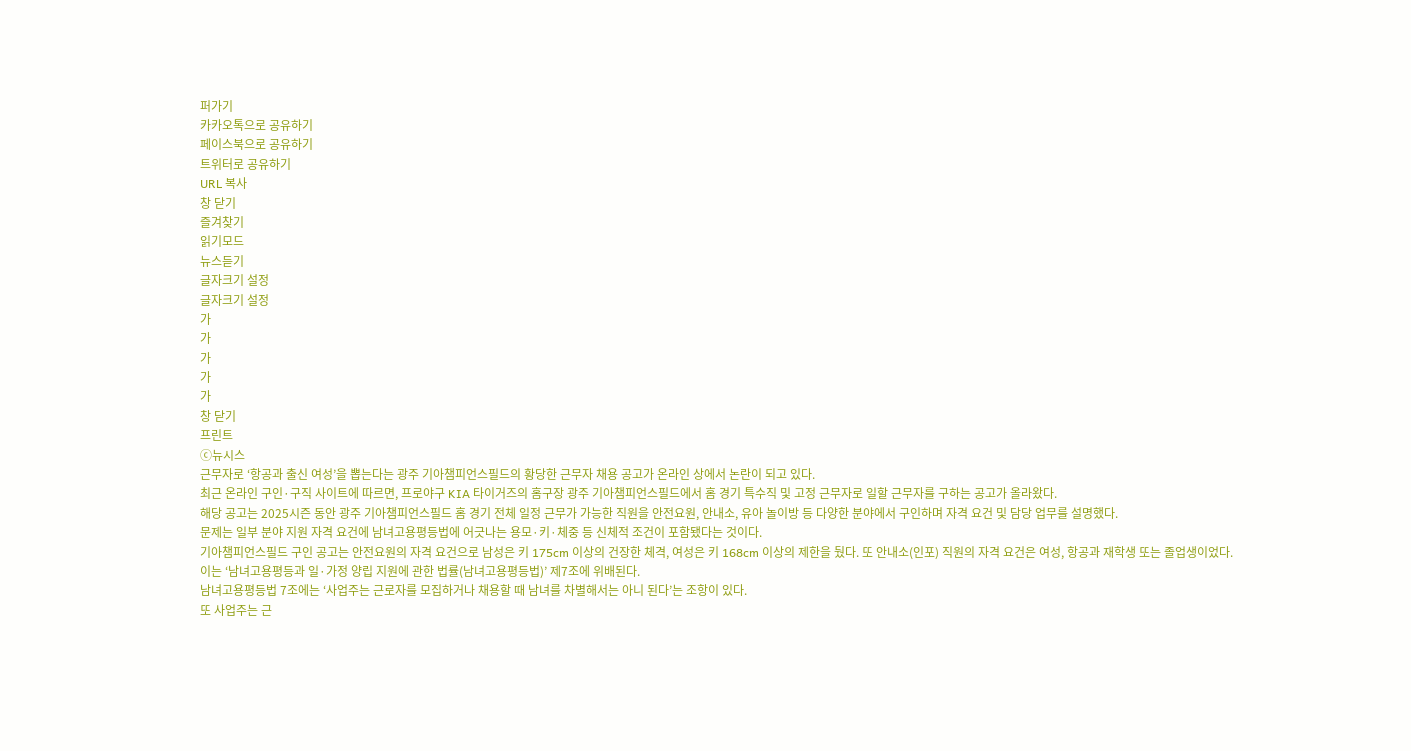퍼가기
카카오톡으로 공유하기
페이스북으로 공유하기
트위터로 공유하기
URL 복사
창 닫기
즐겨찾기
읽기모드
뉴스듣기
글자크기 설정
글자크기 설정
가
가
가
가
가
창 닫기
프린트
ⓒ뉴시스
근무자로 ‘항공과 출신 여성’을 뽑는다는 광주 기아챔피언스필드의 황당한 근무자 채용 공고가 온라인 상에서 논란이 되고 있다.
최근 온라인 구인·구직 사이트에 따르면, 프로야구 KIA 타이거즈의 홈구장 광주 기아챔피언스필드에서 홈 경기 특수직 및 고정 근무자로 일할 근무자를 구하는 공고가 올라왔다.
해당 공고는 2025시즌 동안 광주 기아챔피언스필드 홈 경기 전체 일정 근무가 가능한 직원을 안전요원, 안내소, 유아 놀이방 등 다양한 분야에서 구인하며 자격 요건 및 담당 업무를 설명했다.
문제는 일부 분야 지원 자격 요건에 남녀고용평등법에 어긋나는 용모·키·체중 등 신체적 조건이 포함됐다는 것이다.
기아챔피언스필드 구인 공고는 안전요원의 자격 요건으로 남성은 키 175cm 이상의 건장한 체격, 여성은 키 168cm 이상의 제한을 뒀다. 또 안내소(인포) 직원의 자격 요건은 여성, 항공과 재학생 또는 졸업생이었다.
이는 ‘남녀고용평등과 일·가정 양립 지원에 관한 법률(남녀고용평등법)’ 제7조에 위배된다.
남녀고용평등법 7조에는 ‘사업주는 근로자를 모집하거나 채용할 때 남녀를 차별해서는 아니 된다’는 조항이 있다.
또 사업주는 근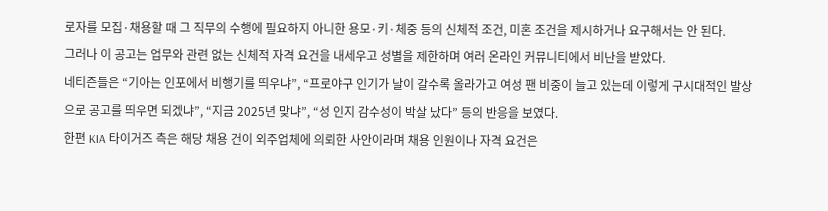로자를 모집·채용할 때 그 직무의 수행에 필요하지 아니한 용모·키·체중 등의 신체적 조건, 미혼 조건을 제시하거나 요구해서는 안 된다.
그러나 이 공고는 업무와 관련 없는 신체적 자격 요건을 내세우고 성별을 제한하며 여러 온라인 커뮤니티에서 비난을 받았다.
네티즌들은 “기아는 인포에서 비행기를 띄우냐”, “프로야구 인기가 날이 갈수록 올라가고 여성 팬 비중이 늘고 있는데 이렇게 구시대적인 발상으로 공고를 띄우면 되겠냐”, “지금 2025년 맞냐”, “성 인지 감수성이 박살 났다” 등의 반응을 보였다.
한편 KIA 타이거즈 측은 해당 채용 건이 외주업체에 의뢰한 사안이라며 채용 인원이나 자격 요건은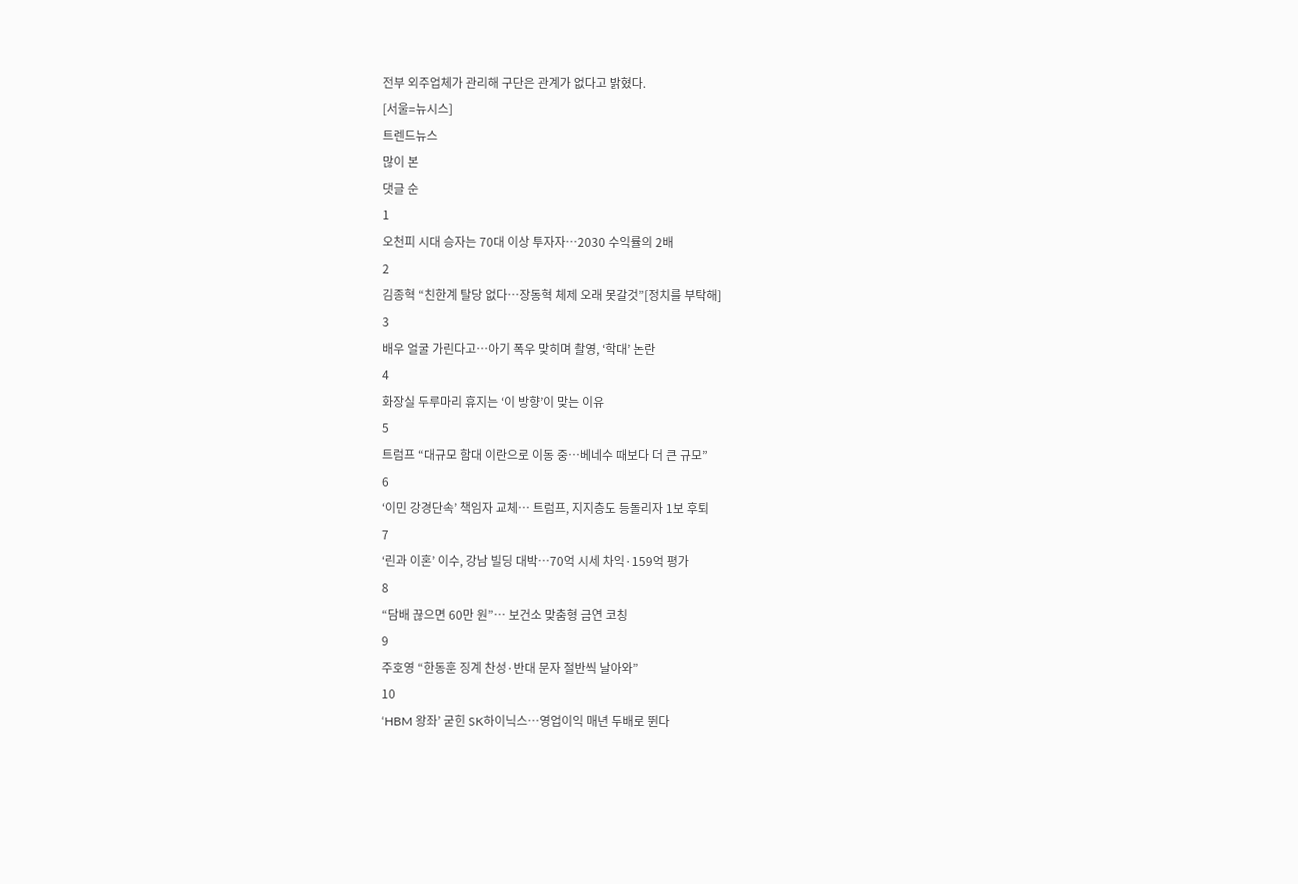전부 외주업체가 관리해 구단은 관계가 없다고 밝혔다.
[서울=뉴시스]
트렌드뉴스
많이 본
댓글 순
1
오천피 시대 승자는 70대 이상 투자자…2030 수익률의 2배
2
김종혁 “친한계 탈당 없다…장동혁 체제 오래 못갈것”[정치를 부탁해]
3
배우 얼굴 가린다고…아기 폭우 맞히며 촬영, ‘학대’ 논란
4
화장실 두루마리 휴지는 ‘이 방향’이 맞는 이유
5
트럼프 “대규모 함대 이란으로 이동 중…베네수 때보다 더 큰 규모”
6
‘이민 강경단속’ 책임자 교체… 트럼프, 지지층도 등돌리자 1보 후퇴
7
‘린과 이혼’ 이수, 강남 빌딩 대박…70억 시세 차익·159억 평가
8
“담배 끊으면 60만 원”… 보건소 맞춤형 금연 코칭
9
주호영 “한동훈 징계 찬성·반대 문자 절반씩 날아와”
10
‘HBM 왕좌’ 굳힌 SK하이닉스…영업이익 매년 두배로 뛴다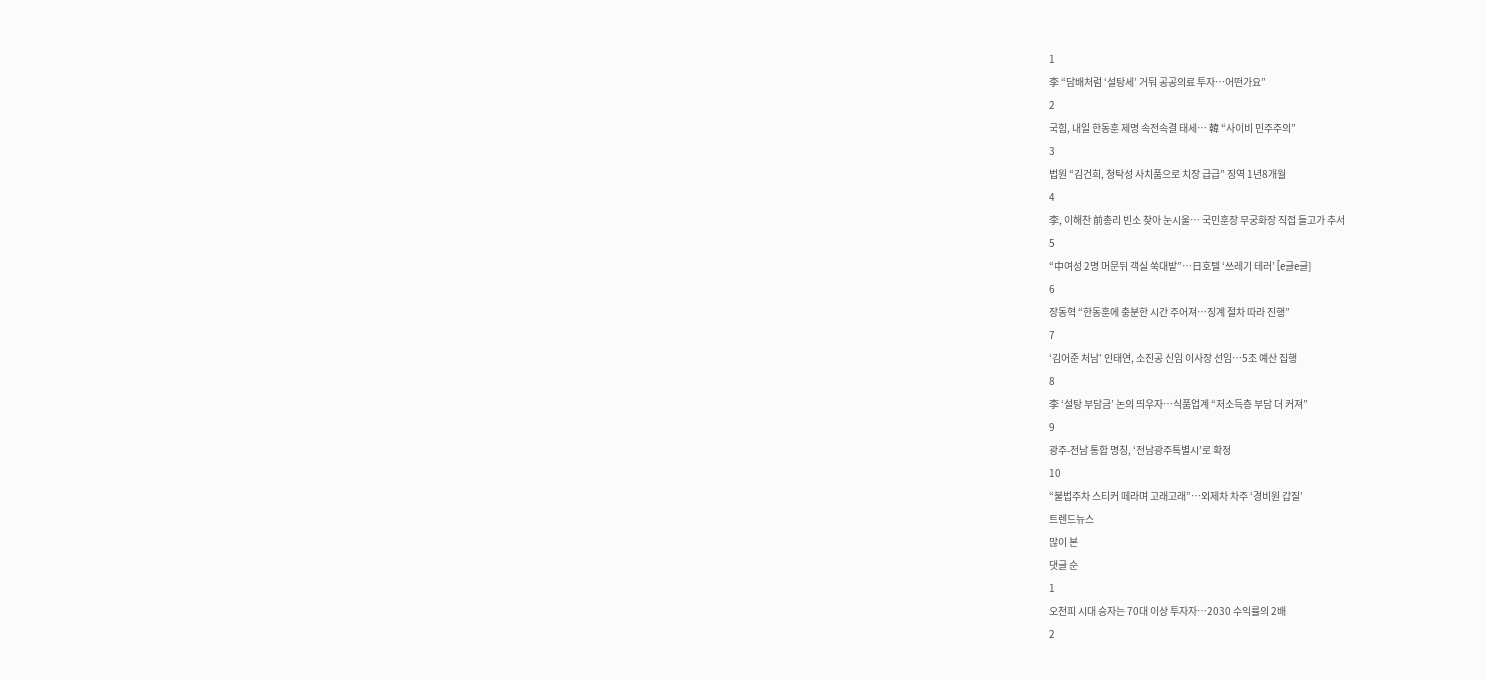1
李 “담배처럼 ‘설탕세’ 거둬 공공의료 투자…어떤가요”
2
국힘, 내일 한동훈 제명 속전속결 태세… 韓 “사이비 민주주의”
3
법원 “김건희, 청탁성 사치품으로 치장 급급” 징역 1년8개월
4
李, 이해찬 前총리 빈소 찾아 눈시울… 국민훈장 무궁화장 직접 들고가 추서
5
“中여성 2명 머문뒤 객실 쑥대밭”…日호텔 ‘쓰레기 테러’ [e글e글]
6
장동혁 “한동훈에 충분한 시간 주어져…징계 절차 따라 진행”
7
‘김어준 처남’ 인태연, 소진공 신임 이사장 선임…5조 예산 집행
8
李 ‘설탕 부담금’ 논의 띄우자…식품업계 “저소득층 부담 더 커져”
9
광주-전남 통합 명칭, ‘전남광주특별시’로 확정
10
“불법주차 스티커 떼라며 고래고래”…외제차 차주 ‘경비원 갑질’
트렌드뉴스
많이 본
댓글 순
1
오천피 시대 승자는 70대 이상 투자자…2030 수익률의 2배
2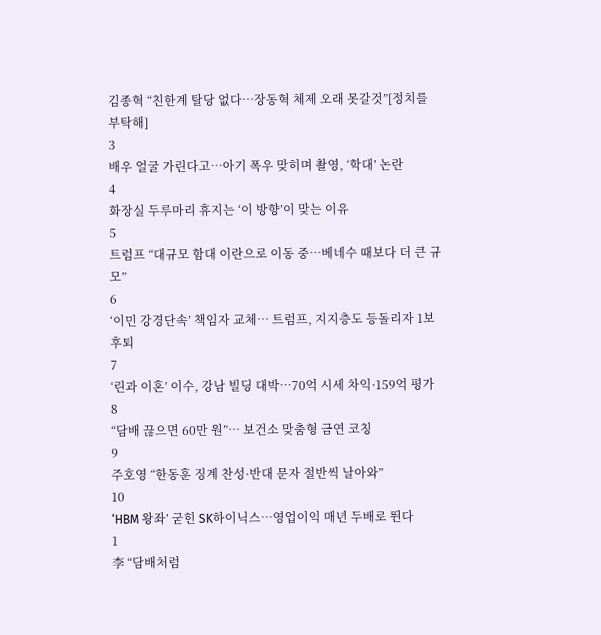김종혁 “친한계 탈당 없다…장동혁 체제 오래 못갈것”[정치를 부탁해]
3
배우 얼굴 가린다고…아기 폭우 맞히며 촬영, ‘학대’ 논란
4
화장실 두루마리 휴지는 ‘이 방향’이 맞는 이유
5
트럼프 “대규모 함대 이란으로 이동 중…베네수 때보다 더 큰 규모”
6
‘이민 강경단속’ 책임자 교체… 트럼프, 지지층도 등돌리자 1보 후퇴
7
‘린과 이혼’ 이수, 강남 빌딩 대박…70억 시세 차익·159억 평가
8
“담배 끊으면 60만 원”… 보건소 맞춤형 금연 코칭
9
주호영 “한동훈 징계 찬성·반대 문자 절반씩 날아와”
10
‘HBM 왕좌’ 굳힌 SK하이닉스…영업이익 매년 두배로 뛴다
1
李 “담배처럼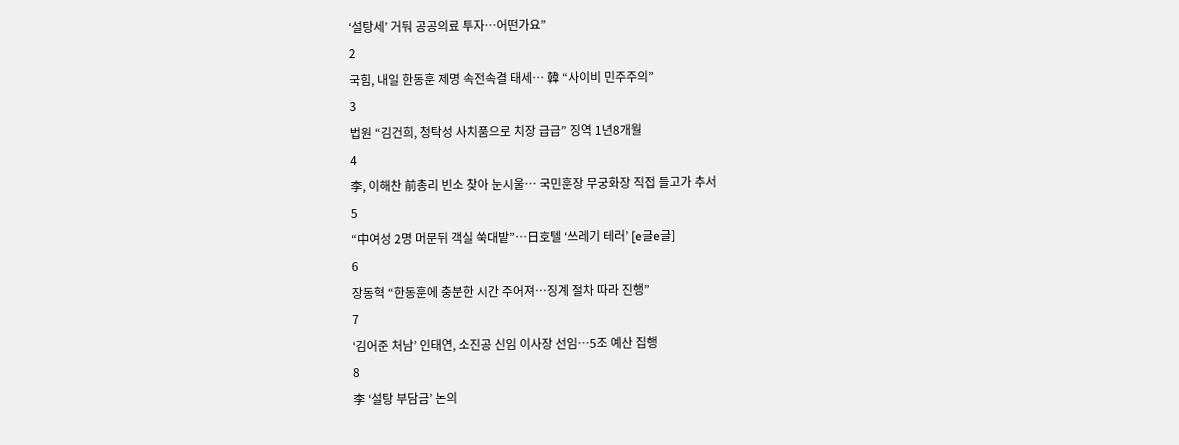‘설탕세’ 거둬 공공의료 투자…어떤가요”
2
국힘, 내일 한동훈 제명 속전속결 태세… 韓 “사이비 민주주의”
3
법원 “김건희, 청탁성 사치품으로 치장 급급” 징역 1년8개월
4
李, 이해찬 前총리 빈소 찾아 눈시울… 국민훈장 무궁화장 직접 들고가 추서
5
“中여성 2명 머문뒤 객실 쑥대밭”…日호텔 ‘쓰레기 테러’ [e글e글]
6
장동혁 “한동훈에 충분한 시간 주어져…징계 절차 따라 진행”
7
‘김어준 처남’ 인태연, 소진공 신임 이사장 선임…5조 예산 집행
8
李 ‘설탕 부담금’ 논의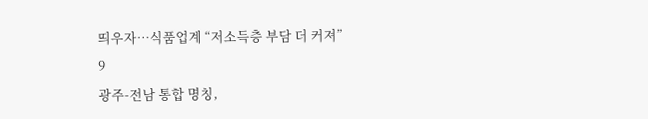띄우자…식품업계 “저소득층 부담 더 커져”
9
광주-전남 통합 명칭,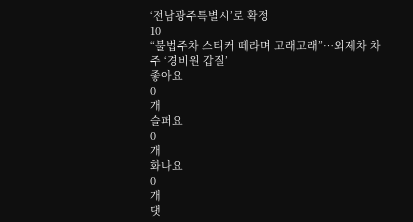‘전남광주특별시’로 확정
10
“불법주차 스티커 떼라며 고래고래”…외제차 차주 ‘경비원 갑질’
좋아요
0
개
슬퍼요
0
개
화나요
0
개
댓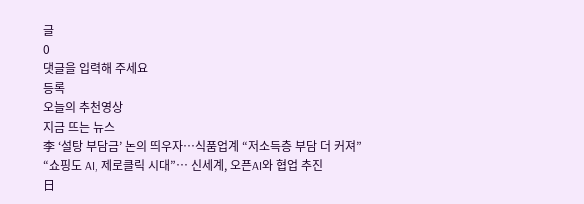글
0
댓글을 입력해 주세요
등록
오늘의 추천영상
지금 뜨는 뉴스
李 ‘설탕 부담금’ 논의 띄우자…식품업계 “저소득층 부담 더 커져”
“쇼핑도 AI, 제로클릭 시대”… 신세계, 오픈AI와 협업 추진
日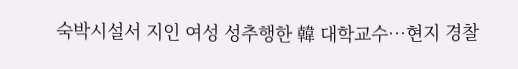숙박시설서 지인 여성 성추행한 韓 대학교수…현지 경찰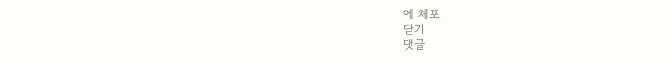에 체포
닫기
댓글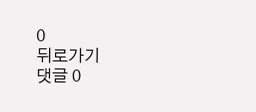0
뒤로가기
댓글 0